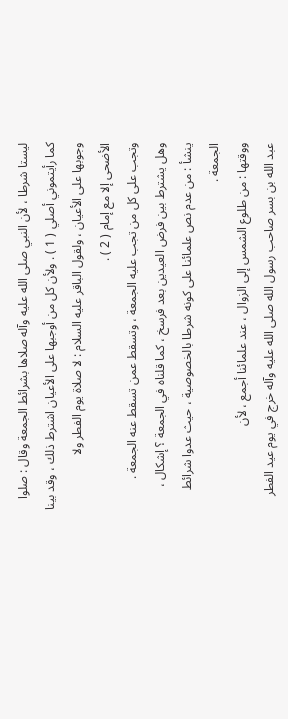ليستا شرطا ، لأن النبي صلى الله عليه وآله صلاها بشرائط الجمعة وقال : صلوا
كما رأيتموني أصلي ( 1 ) . ولأن كل من أوجبها على الأعيان اشترط ذلك ، وقد بينا
وجوبها على الأعيان ، ولقول الباقر عليه السلام : لا صلاة يوم الفطر ولا
الأضحى إلا مع إمام ( 2 ) .
وتجب على كل من تجب عليه الجمعة ، وتسقط عمن تسقط عنه الجمعة .
وهل يشترط بين فرض العيدين بعد فرسخ ، كما قلناه في الجمعة ؟ إشكال ،
ينشأ : من عدم نص علمائنا على كونه شرطا بالخصوصية ، حيث عدوا شرائط
الجمعة .
ووقتها : من طلوع الشمس إلى الزوال ، عند علمائنا أجمع ، لأن
عبد الله بن بسر صاحب رسول الله صلى الله عليه وآله خرج في يوم عيد الفطر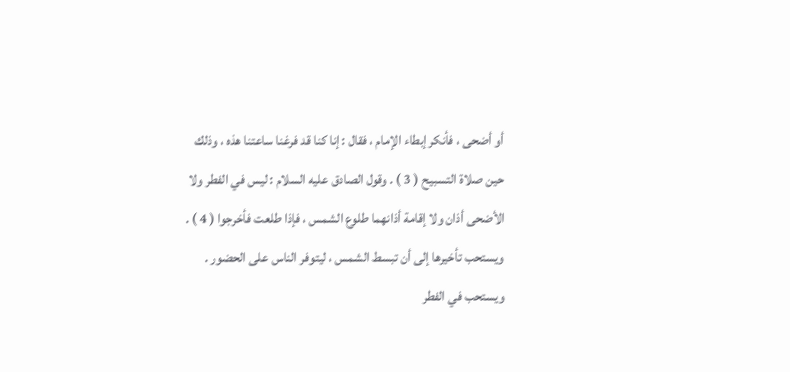أو أضحى ، فأنكر إبطاء الإمام ، فقال : إنا كنا قد فرغنا ساعتنا هذه ، وذلك
حين صلاة التسبيح ( 3 ) . وقول الصادق عليه السلام : ليس في الفطر ولا
الأضحى أذان ولا إقامة أذانهما طلوع الشمس ، فإذا طلعت فأخرجوا ( 4 ) .
ويستحب تأخيرها إلى أن تبسط الشمس ، ليتوفر الناس على الحضور .
ويستحب في الفطر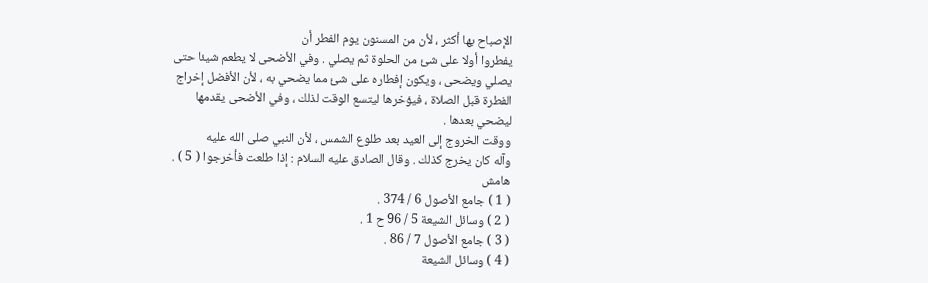الإصباح بها أكثر ، لأن من المسنون يوم الفطر أن
يفطروا أولا على شئ من الحلوة ثم يصلي . وفي الأضحى لا يطعم شيئا حتى
يصلي ويضحى ، ويكون إفطاره على شئ مما يضحي به ، لأن الأفضل إخراج
الفطرة قبل الصلاة ، فيؤخرها ليتسع الوقت لذلك ، وفي الأضحى يقدمها
ليضحي بعدها .
ووقت الخروج إلى العيد بعد طلوع الشمس ، لأن النبي صلى الله عليه
وآله كان يخرج كذلك . وقال الصادق عليه السلام : إذا طلعت فأخرجوا ( 5 ) .
هامش
( 1 ) جامع الأصول 6 / 374 .
( 2 ) وسائل الشيعة 5 / 96 ح 1 .
( 3 ) جامع الأصول 7 / 86 .
( 4 ) وسائل الشيعة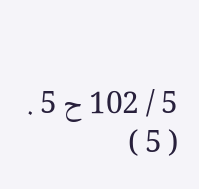5 / 102 ح 5 .
( 5 )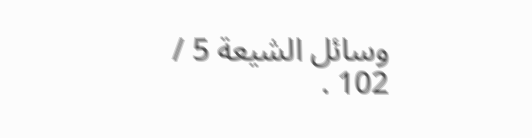وسائل الشيعة 5 / 102 .